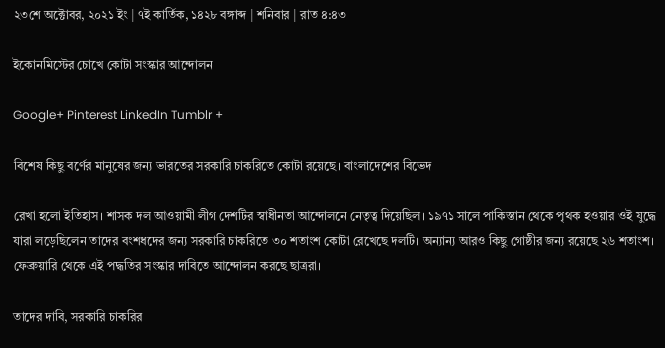২৩শে অক্টোবর, ২০২১ ইং | ৭ই কার্তিক, ১৪২৮ বঙ্গাব্দ | শনিবার | রাত ৪:৪৩

ইকোনমিস্টের চোখে কোটা সংস্কার আন্দোলন

Google+ Pinterest LinkedIn Tumblr +

বিশেষ কিছু বর্ণের মানুষের জন্য ভারতের সরকারি চাকরিতে কোটা রয়েছে। বাংলাদেশের বিভেদ

রেখা হলো ইতিহাস। শাসক দল আওয়ামী লীগ দেশটির স্বাধীনতা আন্দোলনে নেতৃত্ব দিয়েছিল। ১৯৭১ সালে পাকিস্তান থেকে পৃথক হওয়ার ওই যুদ্ধে যারা লড়েছিলেন তাদের বংশধদের জন্য সরকারি চাকরিতে ৩০ শতাংশ কোটা রেখেছে দলটি। অন্যান্য আরও কিছু গোষ্ঠীর জন্য রয়েছে ২৬ শতাংশ। ফেব্রুয়ারি থেকে এই পদ্ধতির সংস্কার দাবিতে আন্দোলন করছে ছাত্ররা।

তাদের দাবি, সরকারি চাকরির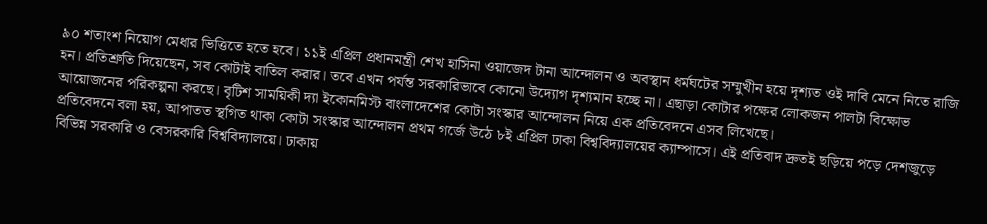৯০ শতাংশ নিয়োগ মেধার ভিত্তিতে হতে হবে। ১১ই এপ্রিল প্রধানমন্ত্রী শেখ হাসিনা ওয়াজেদ টানা আন্দোলন ও অবস্থান ধর্মঘটের সম্মুখীন হয়ে দৃশ্যত ওই দাবি মেনে নিতে রাজি হন। প্রতিশ্রুতি দিয়েছেন, সব কোটাই বাতিল করার। তবে এখন পর্যন্ত সরকারিভাবে কোনো উদ্যোগ দৃশ্যমান হচ্ছে না। এছাড়া কোটার পক্ষের লোকজন পালটা বিক্ষোভ আয়োজনের পরিকল্পনা করছে। বৃটিশ সাময়িকী দ্যা ইকোনমিস্ট বাংলাদেশের কোটা সংস্কার আন্দোলন নিয়ে এক প্রতিবেদনে এসব লিখেছে।
প্রতিবেদনে বলা হয়, আপাতত স্থগিত থাকা কোটা সংস্কার আন্দোলন প্রথম গর্জে উঠে ৮ই এপ্রিল ঢাকা বিশ্ববিদ্যালয়ের ক্যাম্পাসে। এই প্রতিবাদ দ্রুতই ছড়িয়ে পড়ে দেশজুড়ে বিভিন্ন সরকারি ও বেসরকারি বিশ্ববিদ্যালয়ে। ঢাকায়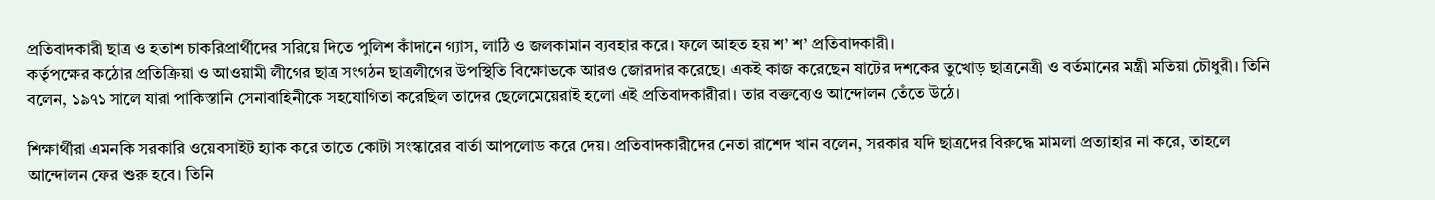প্রতিবাদকারী ছাত্র ও হতাশ চাকরিপ্রার্থীদের সরিয়ে দিতে পুলিশ কাঁদানে গ্যাস, লাঠি ও জলকামান ব্যবহার করে। ফলে আহত হয় শ’ শ’ প্রতিবাদকারী।
কর্তৃপক্ষের কঠোর প্রতিক্রিয়া ও আওয়ামী লীগের ছাত্র সংগঠন ছাত্রলীগের উপস্থিতি বিক্ষোভকে আরও জোরদার করেছে। একই কাজ করেছেন ষাটের দশকের তুখোড় ছাত্রনেত্রী ও বর্তমানের মন্ত্রী মতিয়া চৌধুরী। তিনি বলেন, ১৯৭১ সালে যারা পাকিস্তানি সেনাবাহিনীকে সহযোগিতা করেছিল তাদের ছেলেমেয়েরাই হলো এই প্রতিবাদকারীরা। তার বক্তব্যেও আন্দোলন তেঁতে উঠে।

শিক্ষার্থীরা এমনকি সরকারি ওয়েবসাইট হ্যাক করে তাতে কোটা সংস্কারের বার্তা আপলোড করে দেয়। প্রতিবাদকারীদের নেতা রাশেদ খান বলেন, সরকার যদি ছাত্রদের বিরুদ্ধে মামলা প্রত্যাহার না করে, তাহলে আন্দোলন ফের শুরু হবে। তিনি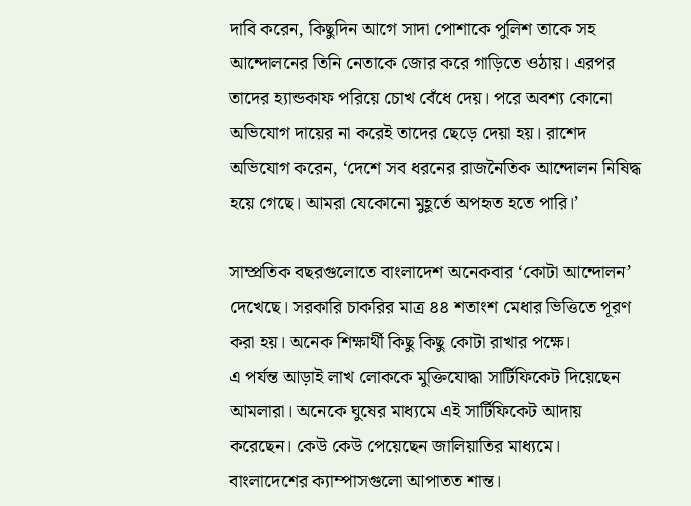দাবি করেন, কিছুদিন আগে সাদা পোশাকে পুলিশ তাকে সহ আন্দোলনের তিনি নেতাকে জোর করে গাড়িতে ওঠায়। এরপর তাদের হ্যান্ডকাফ পরিয়ে চোখ বেঁধে দেয়। পরে অবশ্য কোনো অভিযোগ দায়ের না করেই তাদের ছেড়ে দেয়া হয়। রাশেদ অভিযোগ করেন, ‘দেশে সব ধরনের রাজনৈতিক আন্দোলন নিষিদ্ধ হয়ে গেছে। আমরা যেকোনো মুহূর্তে অপহৃত হতে পারি।’

সাম্প্রতিক বছরগুলোতে বাংলাদেশ অনেকবার ‘কোটা আন্দোলন’ দেখেছে। সরকারি চাকরির মাত্র ৪৪ শতাংশ মেধার ভিত্তিতে পূরণ করা হয়। অনেক শিক্ষার্থী কিছু কিছু কোটা রাখার পক্ষে।
এ পর্যন্ত আড়াই লাখ লোককে মুক্তিযোদ্ধা সার্টিফিকেট দিয়েছেন আমলারা। অনেকে ঘুষের মাধ্যমে এই সার্টিফিকেট আদায় করেছেন। কেউ কেউ পেয়েছেন জালিয়াতির মাধ্যমে।
বাংলাদেশের ক্যাম্পাসগুলো আপাতত শান্ত।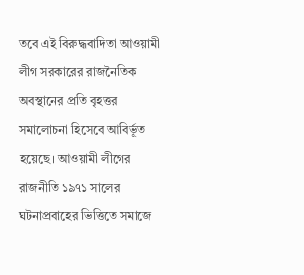তবে এই বিরুদ্ধবাদিতা আওয়ামী লীগ সরকারের রাজনৈতিক অবস্থানের প্রতি বৃহত্তর সমালোচনা হিসেবে আবির্ভূত হয়েছে। আওয়ামী লীগের রাজনীতি ১৯৭১ সালের ঘটনাপ্রবাহের ভিত্তিতে সমাজে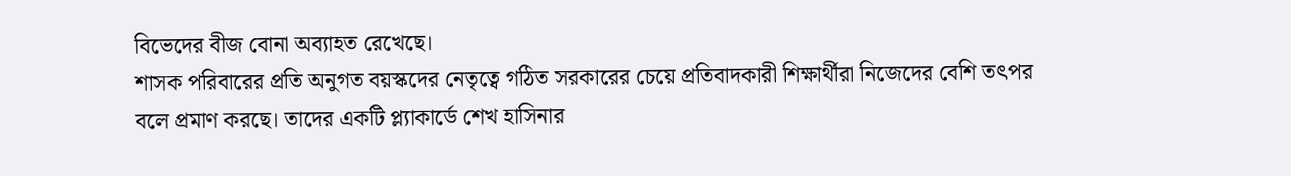বিভেদের বীজ বোনা অব্যাহত রেখেছে।
শাসক পরিবারের প্রতি অনুগত বয়স্কদের নেতৃত্বে গঠিত সরকারের চেয়ে প্রতিবাদকারী শিক্ষার্থীরা নিজেদের বেশি তৎপর বলে প্রমাণ করছে। তাদের একটি প্ল্যাকার্ডে শেখ হাসিনার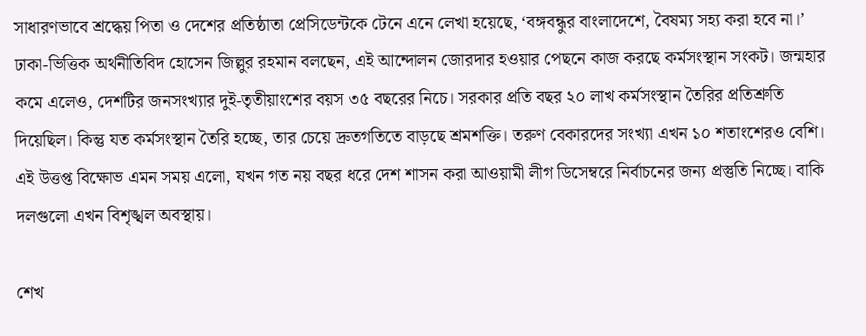সাধারণভাবে শ্রদ্ধেয় পিতা ও দেশের প্রতিষ্ঠাতা প্রেসিডেন্টকে টেনে এনে লেখা হয়েছে, ‘বঙ্গবন্ধুর বাংলাদেশে, বৈষম্য সহ্য করা হবে না।’
ঢাকা-ভিত্তিক অর্থনীতিবিদ হোসেন জিল্লুর রহমান বলছেন, এই আন্দোলন জোরদার হওয়ার পেছনে কাজ করছে কর্মসংস্থান সংকট। জন্মহার কমে এলেও, দেশটির জনসংখ্যার দুই-তৃতীয়াংশের বয়স ৩৫ বছরের নিচে। সরকার প্রতি বছর ২০ লাখ কর্মসংস্থান তৈরির প্রতিশ্রুতি দিয়েছিল। কিন্তু যত কর্মসংস্থান তৈরি হচ্ছে, তার চেয়ে দ্রুতগতিতে বাড়ছে শ্রমশক্তি। তরুণ বেকারদের সংখ্যা এখন ১০ শতাংশেরও বেশি।
এই উত্তপ্ত বিক্ষোভ এমন সময় এলো, যখন গত নয় বছর ধরে দেশ শাসন করা আওয়ামী লীগ ডিসেম্বরে নির্বাচনের জন্য প্রস্তুতি নিচ্ছে। বাকি দলগুলো এখন বিশৃঙ্খল অবস্থায়।

শেখ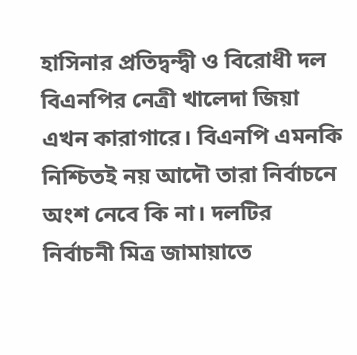হাসিনার প্রতিদ্বন্দ্বী ও বিরোধী দল বিএনপির নেত্রী খালেদা জিয়া এখন কারাগারে। বিএনপি এমনকি নিশ্চিতই নয় আদৌ তারা নির্বাচনে অংশ নেবে কি না। দলটির নির্বাচনী মিত্র জামায়াতে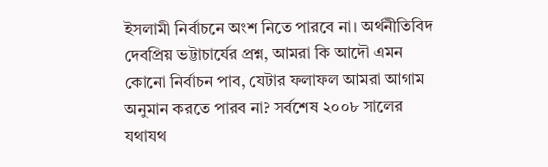ইসলামী নির্বাচনে অংশ নিতে পারবে না। অর্থনীতিবিদ দেবপ্রিয় ভট্টাচার্যের প্রশ্ন, আমরা কি আদৌ এমন কোনো নির্বাচন পাব, যেটার ফলাফল আমরা আগাম অনুমান করতে পারব না? সর্বশেষ ২০০৮ সালের যথাযথ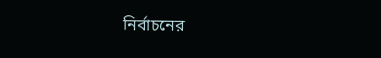নির্বাচনের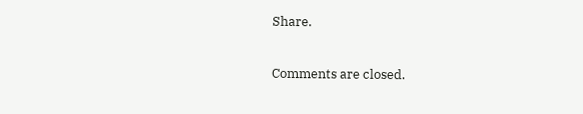Share.

Comments are closed.